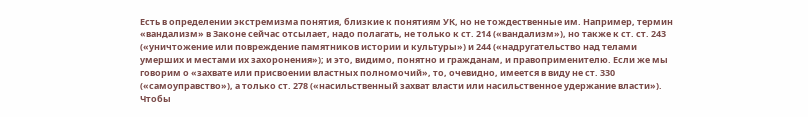Есть в определении экстремизма понятия, близкие к понятиям УК, но не тождественные им. Например, термин «вандализм» в Законе сейчас отсылает, надо полагать, не только к ст. 214 («вандализм»), но также к ст. ст. 243 («уничтожение или повреждение памятников истории и культуры») и 244 («надругательство над телами умерших и местами их захоронения»); и это, видимо, понятно и гражданам, и правоприменителю. Если же мы говорим о «захвате или присвоении властных полномочий», то, очевидно, имеется в виду не ст. 330 («самоуправство»), а только ст. 278 («насильственный захват власти или насильственное удержание власти»). Чтобы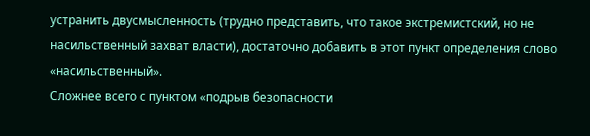устранить двусмысленность (трудно представить, что такое экстремистский, но не насильственный захват власти), достаточно добавить в этот пункт определения слово «насильственный».
Сложнее всего с пунктом «подрыв безопасности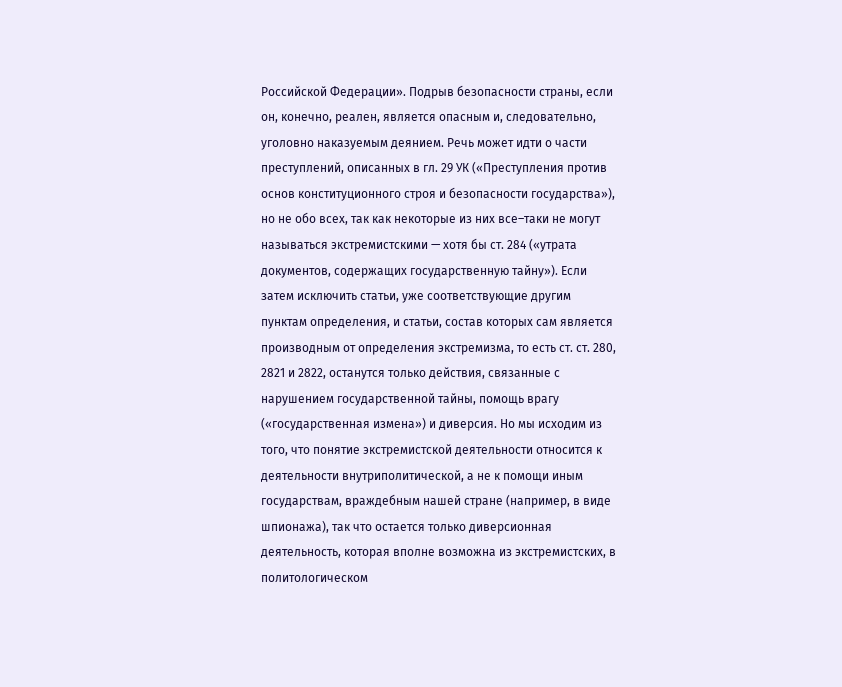Российской Федерации». Подрыв безопасности страны, если он, конечно, реален, является опасным и, следовательно, уголовно наказуемым деянием. Речь может идти о части преступлений, описанных в гл. 29 УК («Преступления против основ конституционного строя и безопасности государства»), но не обо всех, так как некоторые из них все–таки не могут называться экстремистскими — хотя бы ст. 284 («утрата документов, содержащих государственную тайну»). Если затем исключить статьи, уже соответствующие другим пунктам определения, и статьи, состав которых сам является производным от определения экстремизма, то есть ст. ст. 280, 2821 и 2822, останутся только действия, связанные с нарушением государственной тайны, помощь врагу («государственная измена») и диверсия. Но мы исходим из того, что понятие экстремистской деятельности относится к деятельности внутриполитической, а не к помощи иным государствам, враждебным нашей стране (например, в виде шпионажа), так что остается только диверсионная деятельность, которая вполне возможна из экстремистских, в политологическом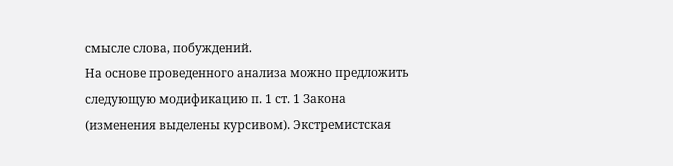смысле слова, побуждений.
На основе проведенного анализа можно предложить следующую модификацию п. 1 ст. 1 Закона (изменения выделены курсивом). Экстремистская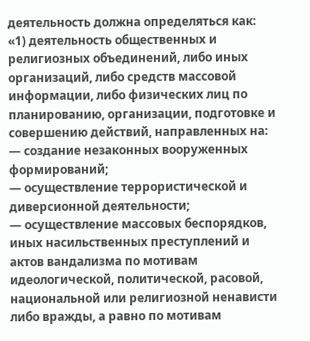деятельность должна определяться как:
«1) деятельность общественных и религиозных объединений, либо иных организаций, либо средств массовой информации, либо физических лиц по планированию, организации, подготовке и совершению действий, направленных на:
— создание незаконных вооруженных формирований;
— осуществление террористической и диверсионной деятельности;
— осуществление массовых беспорядков, иных насильственных преступлений и актов вандализма по мотивам идеологической, политической, расовой, национальной или религиозной ненависти либо вражды, а равно по мотивам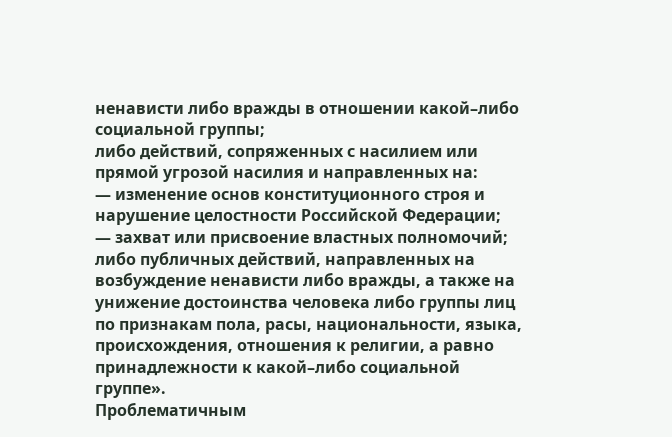ненависти либо вражды в отношении какой–либо социальной группы;
либо действий, сопряженных с насилием или прямой угрозой насилия и направленных на:
— изменение основ конституционного строя и нарушение целостности Российской Федерации;
— захват или присвоение властных полномочий;
либо публичных действий, направленных на возбуждение ненависти либо вражды, а также на унижение достоинства человека либо группы лиц по признакам пола, расы, национальности, языка, происхождения, отношения к религии, а равно принадлежности к какой–либо социальной группе».
Проблематичным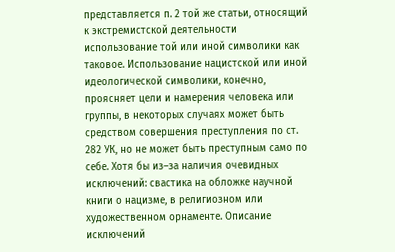представляется п. 2 той же статьи, относящий к экстремистской деятельности использование той или иной символики как таковое. Использование нацистской или иной идеологической символики, конечно, проясняет цели и намерения человека или группы, в некоторых случаях может быть средством совершения преступления по ст. 282 УК, но не может быть преступным само по себе. Хотя бы из–за наличия очевидных исключений: свастика на обложке научной книги о нацизме, в религиозном или художественном орнаменте. Описание исключений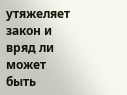утяжеляет закон и вряд ли может быть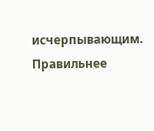исчерпывающим.
Правильнее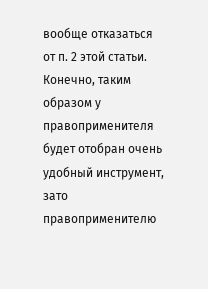вообще отказаться от п. 2 этой статьи. Конечно, таким образом у правоприменителя будет отобран очень удобный инструмент, зато правоприменителю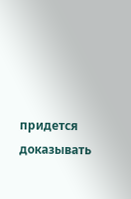придется доказывать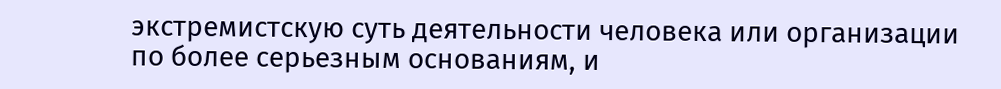экстремистскую суть деятельности человека или организации по более серьезным основаниям, и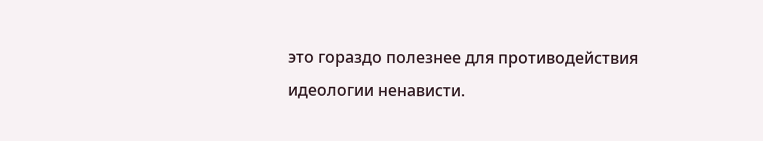это гораздо полезнее для противодействия идеологии ненависти.